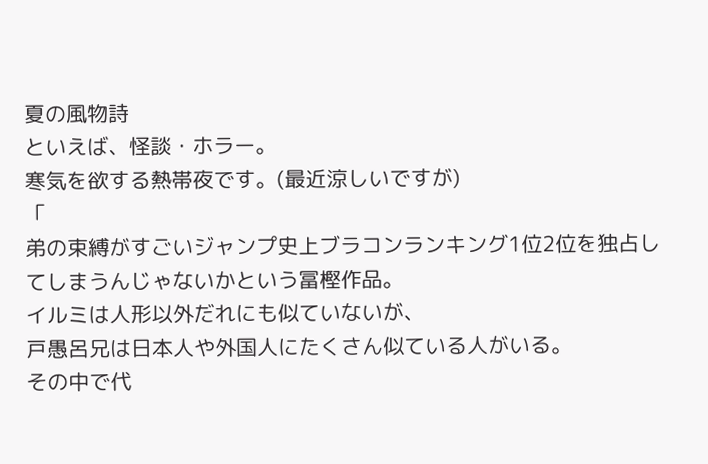夏の風物詩
といえば、怪談・ホラー。
寒気を欲する熱帯夜です。(最近涼しいですが)
「
弟の束縛がすごいジャンプ史上ブラコンランキング1位2位を独占してしまうんじゃないかという冨樫作品。
イルミは人形以外だれにも似ていないが、
戸愚呂兄は日本人や外国人にたくさん似ている人がいる。
その中で代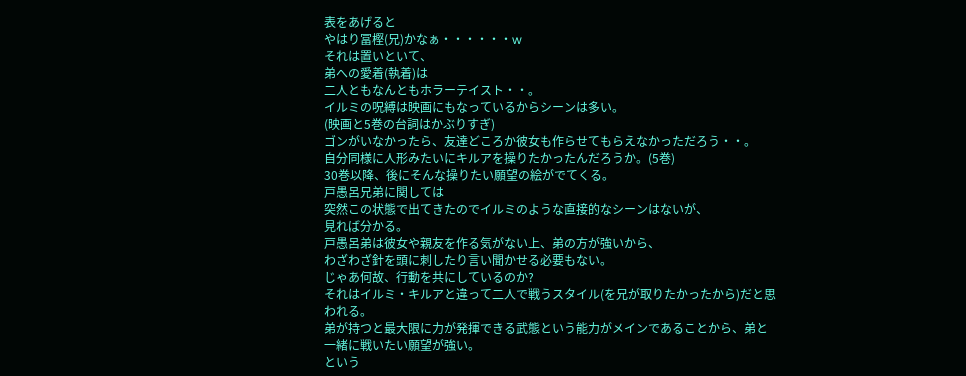表をあげると
やはり冨樫(兄)かなぁ・・・・・・w
それは置いといて、
弟への愛着(執着)は
二人ともなんともホラーテイスト・・。
イルミの呪縛は映画にもなっているからシーンは多い。
(映画と5巻の台詞はかぶりすぎ)
ゴンがいなかったら、友達どころか彼女も作らせてもらえなかっただろう・・。
自分同様に人形みたいにキルアを操りたかったんだろうか。(5巻)
30巻以降、後にそんな操りたい願望の絵がでてくる。
戸愚呂兄弟に関しては
突然この状態で出てきたのでイルミのような直接的なシーンはないが、
見れば分かる。
戸愚呂弟は彼女や親友を作る気がない上、弟の方が強いから、
わざわざ針を頭に刺したり言い聞かせる必要もない。
じゃあ何故、行動を共にしているのか?
それはイルミ・キルアと違って二人で戦うスタイル(を兄が取りたかったから)だと思われる。
弟が持つと最大限に力が発揮できる武態という能力がメインであることから、弟と一緒に戦いたい願望が強い。
という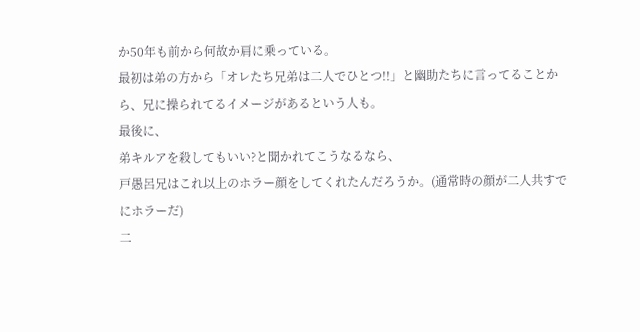か50年も前から何故か肩に乗っている。
最初は弟の方から「オレたち兄弟は二人でひとつ!!」と幽助たちに言ってることから、兄に操られてるイメージがあるという人も。
最後に、
弟キルアを殺してもいい?と聞かれてこうなるなら、
戸愚呂兄はこれ以上のホラー顔をしてくれたんだろうか。(通常時の顔が二人共すでにホラーだ)
二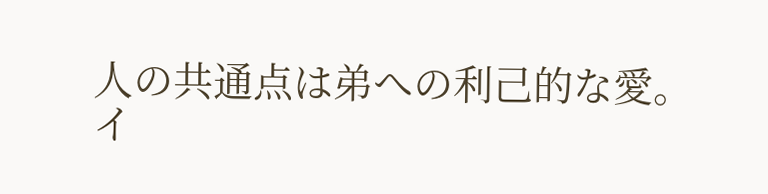人の共通点は弟への利己的な愛。
イ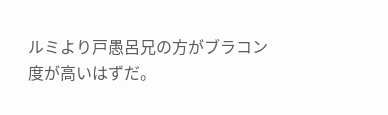ルミより戸愚呂兄の方がブラコン度が高いはずだ。